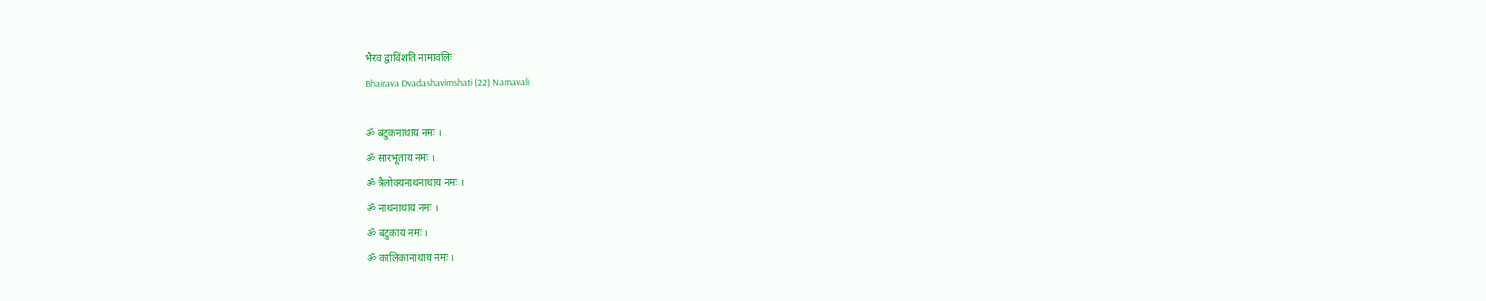भैरव द्वाविंशति नामावलिः
Bhairava Dvadashavimshati (22) Namavali

ॐ बटुकनाथाय नमः ।
ॐ सारभूताय नमः ।
ॐ त्रैलोक्यनाथनाथाय नमः ।
ॐ नाथनाथाय नमः ।
ॐ बटुकाय नमः ।
ॐ कालिकानाथाय नमः ।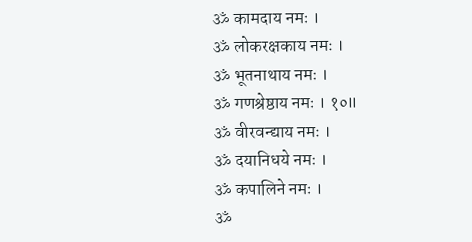ॐ कामदाय नमः ।
ॐ लोकरक्षकाय नमः ।
ॐ भूतनाथाय नमः ।
ॐ गणश्रेष्ठाय नमः । १०॥
ॐ वीरवन्द्याय नमः ।
ॐ दयानिधये नमः ।
ॐ कपालिने नमः ।
ॐ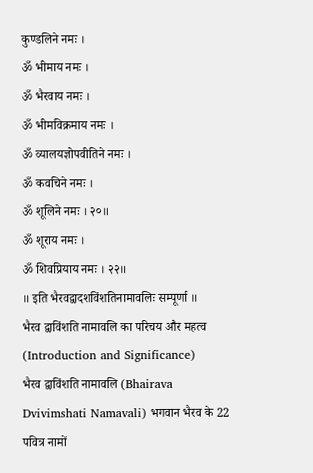कुण्डलिने नमः ।
ॐ भीमाय नमः ।
ॐ भैरवाय नमः ।
ॐ भीमविक्रमाय नमः ।
ॐ व्यालयज्ञोपवीतिने नमः ।
ॐ कवचिने नमः ।
ॐ शूलिने नमः । २०॥
ॐ शूराय नमः ।
ॐ शिवप्रियाय नमः । २२॥
॥ इति भैरवद्वादशविंशतिनामावलिः सम्पूर्णा ॥
भैरव द्वाविंशति नामावलि का परिचय और महत्व (Introduction and Significance)
भैरव द्वाविंशति नामावलि (Bhairava Dvivimshati Namavali) भगवान भैरव के 22 पवित्र नामों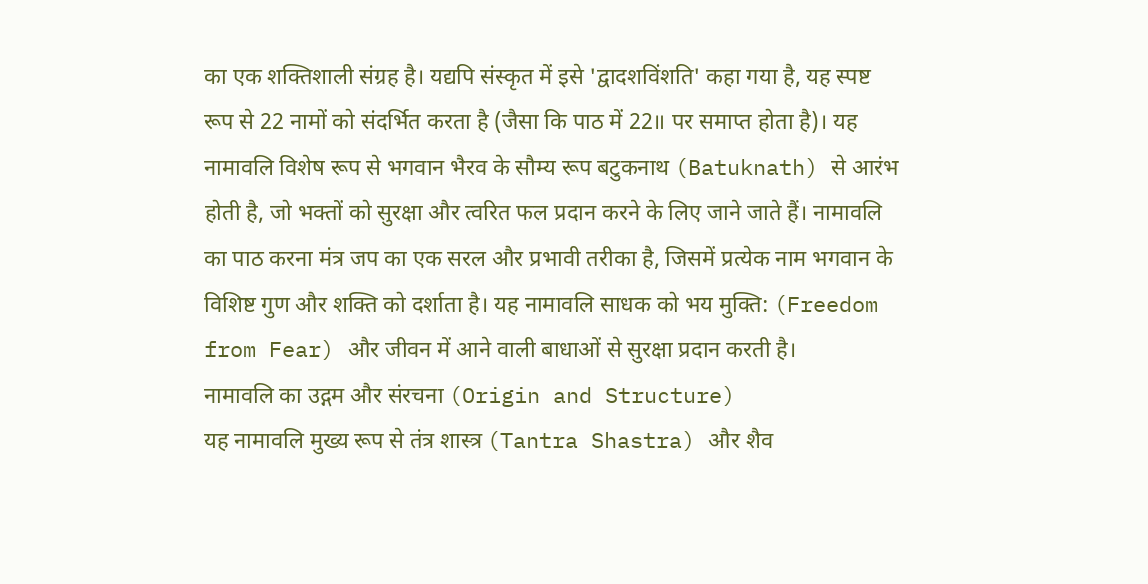का एक शक्तिशाली संग्रह है। यद्यपि संस्कृत में इसे 'द्वादशविंशति' कहा गया है, यह स्पष्ट रूप से 22 नामों को संदर्भित करता है (जैसा कि पाठ में 22॥ पर समाप्त होता है)। यह नामावलि विशेष रूप से भगवान भैरव के सौम्य रूप बटुकनाथ (Batuknath) से आरंभ होती है, जो भक्तों को सुरक्षा और त्वरित फल प्रदान करने के लिए जाने जाते हैं। नामावलि का पाठ करना मंत्र जप का एक सरल और प्रभावी तरीका है, जिसमें प्रत्येक नाम भगवान के विशिष्ट गुण और शक्ति को दर्शाता है। यह नामावलि साधक को भय मुक्ति: (Freedom from Fear) और जीवन में आने वाली बाधाओं से सुरक्षा प्रदान करती है।
नामावलि का उद्गम और संरचना (Origin and Structure)
यह नामावलि मुख्य रूप से तंत्र शास्त्र (Tantra Shastra) और शैव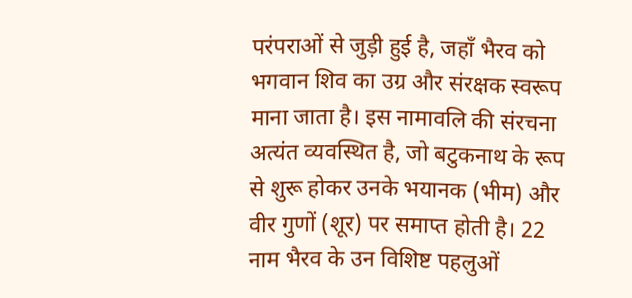परंपराओं से जुड़ी हुई है, जहाँ भैरव को भगवान शिव का उग्र और संरक्षक स्वरूप माना जाता है। इस नामावलि की संरचना अत्यंत व्यवस्थित है, जो बटुकनाथ के रूप से शुरू होकर उनके भयानक (भीम) और वीर गुणों (शूर) पर समाप्त होती है। 22 नाम भैरव के उन विशिष्ट पहलुओं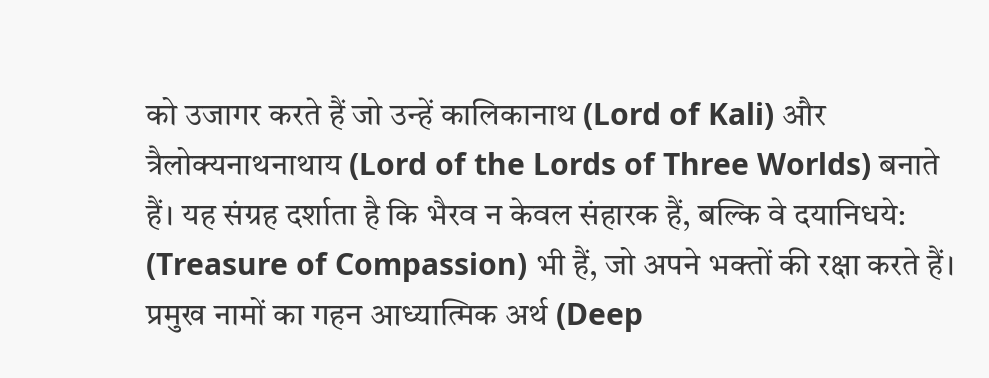को उजागर करते हैं जो उन्हें कालिकानाथ (Lord of Kali) और त्रैलोक्यनाथनाथाय (Lord of the Lords of Three Worlds) बनाते हैं। यह संग्रह दर्शाता है कि भैरव न केवल संहारक हैं, बल्कि वे दयानिधये: (Treasure of Compassion) भी हैं, जो अपने भक्तों की रक्षा करते हैं।
प्रमुख नामों का गहन आध्यात्मिक अर्थ (Deep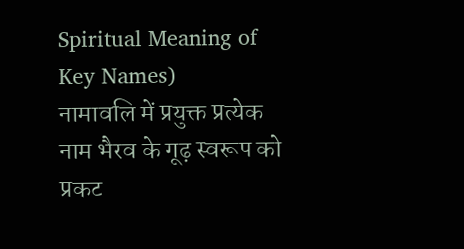Spiritual Meaning of Key Names)
नामावलि में प्रयुक्त प्रत्येक नाम भैरव के गूढ़ स्वरूप को प्रकट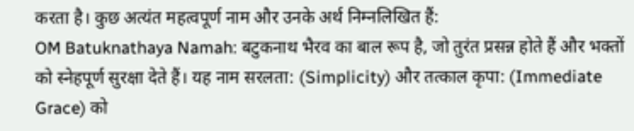करता है। कुछ अत्यंत महत्वपूर्ण नाम और उनके अर्थ निम्नलिखित हैं:
OM Batuknathaya Namah: बटुकनाथ भैरव का बाल रूप है, जो तुरंत प्रसन्न होते हैं और भक्तों को स्नेहपूर्ण सुरक्षा देते हैं। यह नाम सरलता: (Simplicity) और तत्काल कृपा: (Immediate Grace) को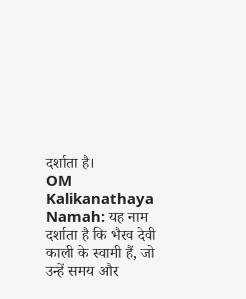दर्शाता है।
OM Kalikanathaya Namah: यह नाम दर्शाता है कि भैरव देवी काली के स्वामी हैं, जो उन्हें समय और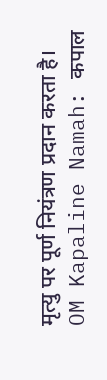मृत्यु पर पूर्ण नियंत्रण प्रदान करता है।
OM Kapaline Namah: कपाल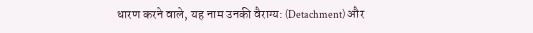धारण करने वाले, यह नाम उनकी वैराग्य: (Detachment) और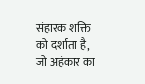संहारक शक्ति को दर्शाता है, जो अहंकार का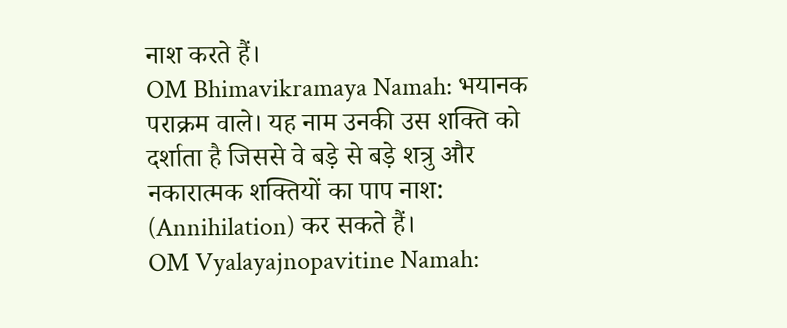नाश करते हैं।
OM Bhimavikramaya Namah: भयानक पराक्रम वाले। यह नाम उनकी उस शक्ति को दर्शाता है जिससे वे बड़े से बड़े शत्रु और नकारात्मक शक्तियों का पाप नाश: (Annihilation) कर सकते हैं।
OM Vyalayajnopavitine Namah: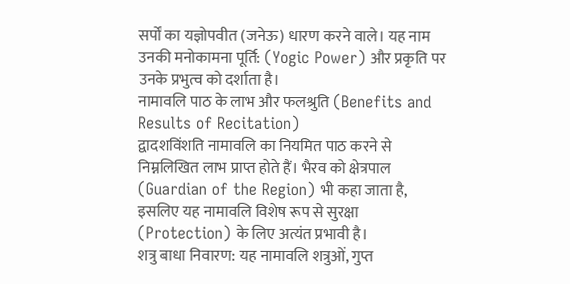सर्पों का यज्ञोपवीत (जनेऊ) धारण करने वाले। यह नाम उनकी मनोकामना पूर्ति: (Yogic Power) और प्रकृति पर उनके प्रभुत्व को दर्शाता है।
नामावलि पाठ के लाभ और फलश्रुति (Benefits and Results of Recitation)
द्वादशविंशति नामावलि का नियमित पाठ करने से निम्नलिखित लाभ प्राप्त होते हैं। भैरव को क्षेत्रपाल (Guardian of the Region) भी कहा जाता है, इसलिए यह नामावलि विशेष रूप से सुरक्षा (Protection) के लिए अत्यंत प्रभावी है।
शत्रु बाधा निवारण: यह नामावलि शत्रुओं, गुप्त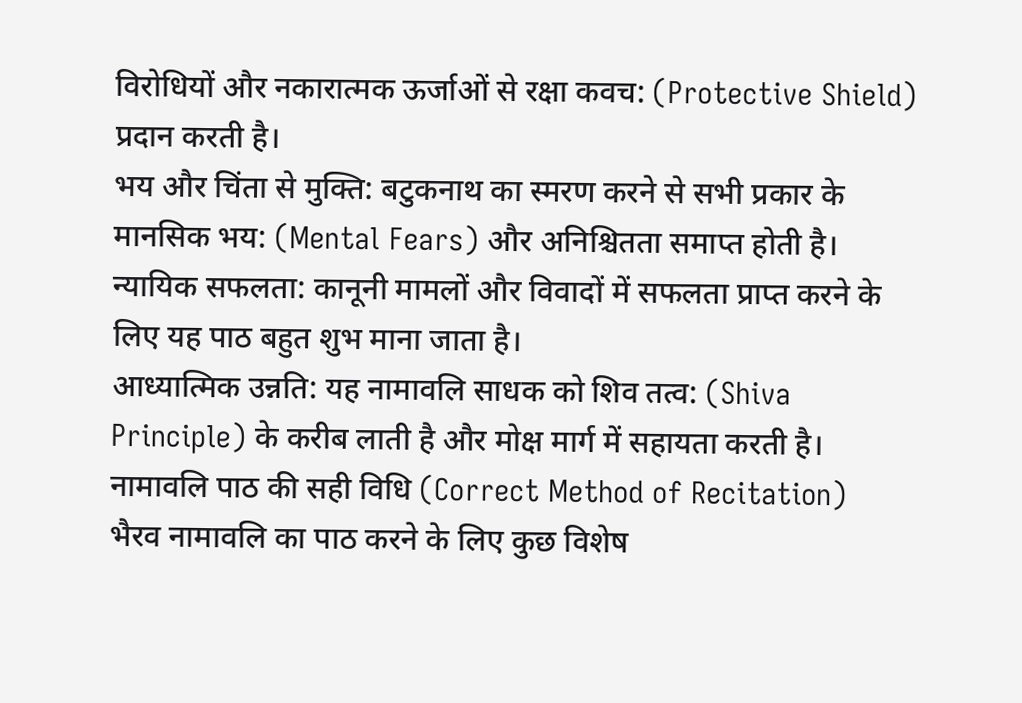विरोधियों और नकारात्मक ऊर्जाओं से रक्षा कवच: (Protective Shield) प्रदान करती है।
भय और चिंता से मुक्ति: बटुकनाथ का स्मरण करने से सभी प्रकार के मानसिक भय: (Mental Fears) और अनिश्चितता समाप्त होती है।
न्यायिक सफलता: कानूनी मामलों और विवादों में सफलता प्राप्त करने के लिए यह पाठ बहुत शुभ माना जाता है।
आध्यात्मिक उन्नति: यह नामावलि साधक को शिव तत्व: (Shiva Principle) के करीब लाती है और मोक्ष मार्ग में सहायता करती है।
नामावलि पाठ की सही विधि (Correct Method of Recitation)
भैरव नामावलि का पाठ करने के लिए कुछ विशेष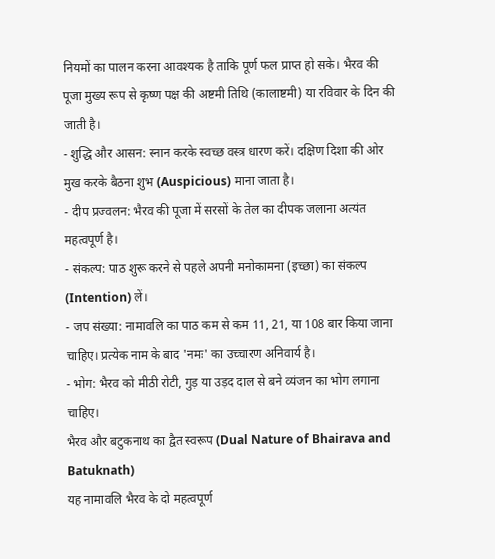नियमों का पालन करना आवश्यक है ताकि पूर्ण फल प्राप्त हो सके। भैरव की पूजा मुख्य रूप से कृष्ण पक्ष की अष्टमी तिथि (कालाष्टमी) या रविवार के दिन की जाती है।
- शुद्धि और आसन: स्नान करके स्वच्छ वस्त्र धारण करें। दक्षिण दिशा की ओर मुख करके बैठना शुभ (Auspicious) माना जाता है।
- दीप प्रज्वलन: भैरव की पूजा में सरसों के तेल का दीपक जलाना अत्यंत महत्वपूर्ण है।
- संकल्प: पाठ शुरू करने से पहले अपनी मनोकामना (इच्छा) का संकल्प (Intention) लें।
- जप संख्या: नामावलि का पाठ कम से कम 11, 21, या 108 बार किया जाना चाहिए। प्रत्येक नाम के बाद 'नमः' का उच्चारण अनिवार्य है।
- भोग: भैरव को मीठी रोटी, गुड़ या उड़द दाल से बने व्यंजन का भोग लगाना चाहिए।
भैरव और बटुकनाथ का द्वैत स्वरूप (Dual Nature of Bhairava and Batuknath)
यह नामावलि भैरव के दो महत्वपूर्ण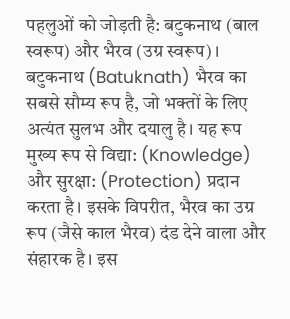पहलुओं को जोड़ती है: बटुकनाथ (बाल स्वरूप) और भैरव (उग्र स्वरूप)। बटुकनाथ (Batuknath) भैरव का सबसे सौम्य रूप है, जो भक्तों के लिए अत्यंत सुलभ और दयालु है। यह रूप मुख्य रूप से विद्या: (Knowledge) और सुरक्षा: (Protection) प्रदान करता है। इसके विपरीत, भैरव का उग्र रूप (जैसे काल भैरव) दंड देने वाला और संहारक है। इस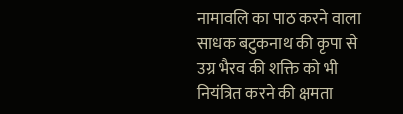नामावलि का पाठ करने वाला साधक बटुकनाथ की कृपा से उग्र भैरव की शक्ति को भी नियंत्रित करने की क्षमता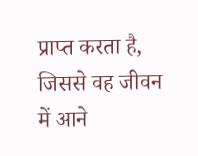प्राप्त करता है, जिससे वह जीवन में आने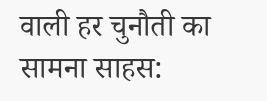वाली हर चुनौती का सामना साहस: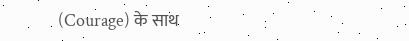(Courage) के साथ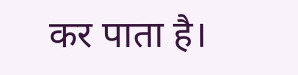कर पाता है।